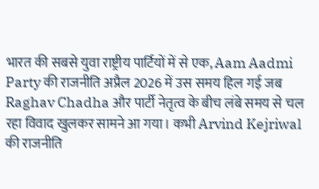भारत की सबसे युवा राष्ट्रीय पार्टियों में से एक, Aam Aadmi Party की राजनीति अप्रैल 2026 में उस समय हिल गई जब Raghav Chadha और पार्टी नेतृत्व के बीच लंबे समय से चल रहा विवाद खुलकर सामने आ गया। कभी Arvind Kejriwal की राजनीति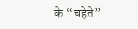के “चहेते”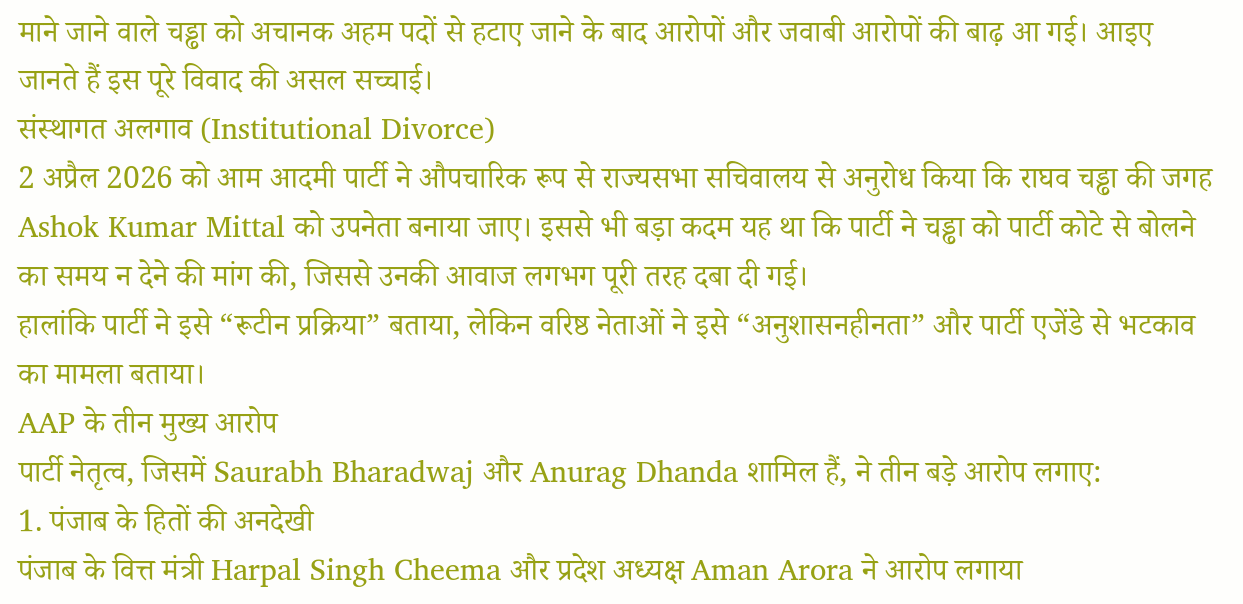माने जाने वाले चड्ढा को अचानक अहम पदों से हटाए जाने के बाद आरोपों और जवाबी आरोपों की बाढ़ आ गई। आइए जानते हैं इस पूरे विवाद की असल सच्चाई।
संस्थागत अलगाव (Institutional Divorce)
2 अप्रैल 2026 को आम आदमी पार्टी ने औपचारिक रूप से राज्यसभा सचिवालय से अनुरोध किया कि राघव चड्ढा की जगह Ashok Kumar Mittal को उपनेता बनाया जाए। इससे भी बड़ा कदम यह था कि पार्टी ने चड्ढा को पार्टी कोटे से बोलने का समय न देने की मांग की, जिससे उनकी आवाज लगभग पूरी तरह दबा दी गई।
हालांकि पार्टी ने इसे “रूटीन प्रक्रिया” बताया, लेकिन वरिष्ठ नेताओं ने इसे “अनुशासनहीनता” और पार्टी एजेंडे से भटकाव का मामला बताया।
AAP के तीन मुख्य आरोप
पार्टी नेतृत्व, जिसमें Saurabh Bharadwaj और Anurag Dhanda शामिल हैं, ने तीन बड़े आरोप लगाए:
1. पंजाब के हितों की अनदेखी
पंजाब के वित्त मंत्री Harpal Singh Cheema और प्रदेश अध्यक्ष Aman Arora ने आरोप लगाया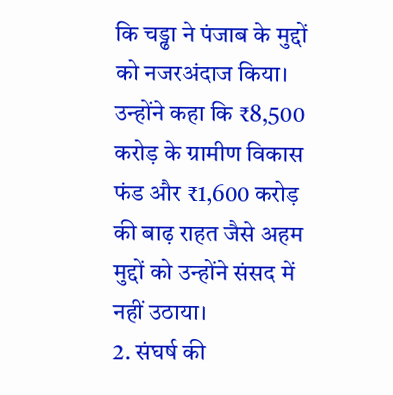कि चड्ढा ने पंजाब के मुद्दों को नजरअंदाज किया। उन्होंने कहा कि ₹8,500 करोड़ के ग्रामीण विकास फंड और ₹1,600 करोड़ की बाढ़ राहत जैसे अहम मुद्दों को उन्होंने संसद में नहीं उठाया।
2. संघर्ष की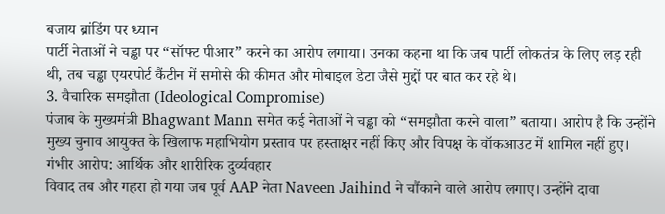बजाय ब्रांडिंग पर ध्यान
पार्टी नेताओं ने चड्ढा पर “सॉफ्ट पीआर” करने का आरोप लगाया। उनका कहना था कि जब पार्टी लोकतंत्र के लिए लड़ रही थी, तब चड्ढा एयरपोर्ट कैंटीन में समोसे की कीमत और मोबाइल डेटा जैसे मुद्दों पर बात कर रहे थे।
3. वैचारिक समझौता (Ideological Compromise)
पंजाब के मुख्यमंत्री Bhagwant Mann समेत कई नेताओं ने चड्ढा को “समझौता करने वाला” बताया। आरोप है कि उन्होंने मुख्य चुनाव आयुक्त के खिलाफ महाभियोग प्रस्ताव पर हस्ताक्षर नहीं किए और विपक्ष के वॉकआउट में शामिल नहीं हुए।
गंभीर आरोप: आर्थिक और शारीरिक दुर्व्यवहार
विवाद तब और गहरा हो गया जब पूर्व AAP नेता Naveen Jaihind ने चौंकाने वाले आरोप लगाए। उन्होंने दावा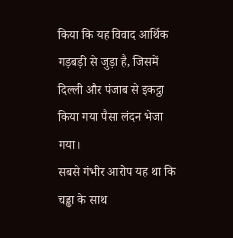किया कि यह विवाद आर्थिक गड़बड़ी से जुड़ा है, जिसमें दिल्ली और पंजाब से इकट्ठा किया गया पैसा लंदन भेजा गया।
सबसे गंभीर आरोप यह था कि चड्ढा के साथ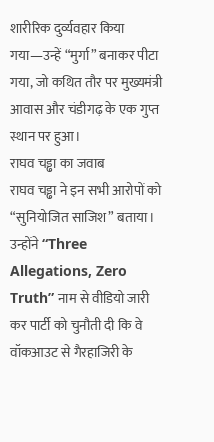शारीरिक दुर्व्यवहार किया गया—उन्हें “मुर्गा” बनाकर पीटा गया, जो कथित तौर पर मुख्यमंत्री आवास और चंडीगढ़ के एक गुप्त स्थान पर हुआ।
राघव चड्ढा का जवाब
राघव चड्ढा ने इन सभी आरोपों को “सुनियोजित साजिश” बताया। उन्होंने “Three Allegations, Zero Truth” नाम से वीडियो जारी कर पार्टी को चुनौती दी कि वे वॉकआउट से गैरहाजिरी के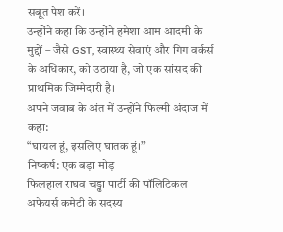सबूत पेश करें।
उन्होंने कहा कि उन्होंने हमेशा आम आदमी के मुद्दों – जैसे GST, स्वास्थ्य सेवाएं और गिग वर्कर्स के अधिकार, को उठाया है, जो एक सांसद की प्राथमिक जिम्मेदारी है।
अपने जवाब के अंत में उन्होंने फिल्मी अंदाज में कहा:
“घायल हूं, इसलिए घातक हूं।”
निष्कर्ष: एक बड़ा मोड़
फिलहाल राघव चड्ढा पार्टी की पॉलिटिकल अफेयर्स कमेटी के सदस्य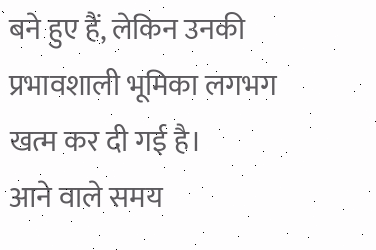बने हुए हैं, लेकिन उनकी प्रभावशाली भूमिका लगभग खत्म कर दी गई है।
आने वाले समय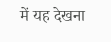में यह देखना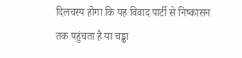दिलचस्प होगा कि यह विवाद पार्टी से निष्कासन तक पहुंचता है या चड्ढा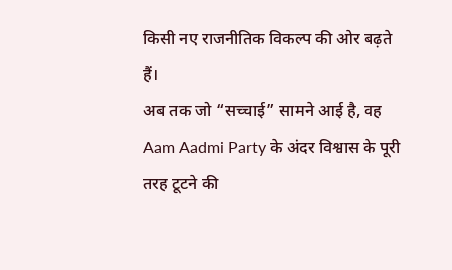किसी नए राजनीतिक विकल्प की ओर बढ़ते हैं।
अब तक जो “सच्चाई” सामने आई है, वह Aam Aadmi Party के अंदर विश्वास के पूरी तरह टूटने की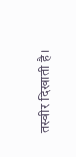तस्वीर दिखाती है।